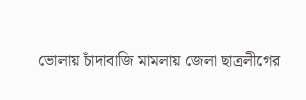ভোলায় চাঁদাবাজি মামলায় জেলা ছাত্রলীগের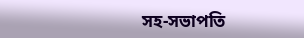সহ-সভাপতি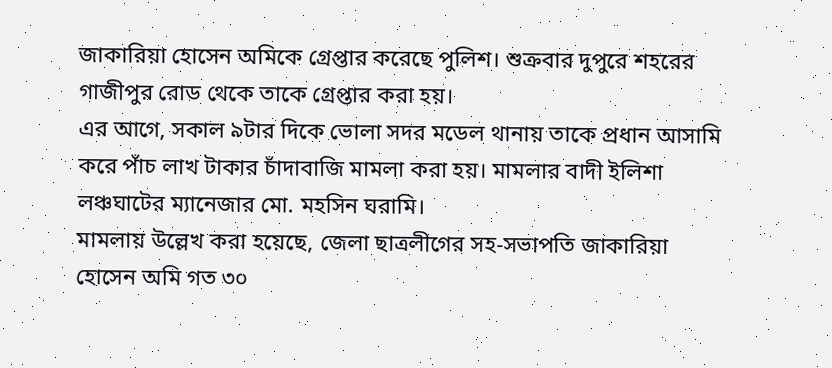জাকারিয়া হোসেন অমিকে গ্রেপ্তার করেছে পুলিশ। শুক্রবার দুপুরে শহরের গাজীপুর রোড থেকে তাকে গ্রেপ্তার করা হয়।
এর আগে, সকাল ৯টার দিকে ভোলা সদর মডেল থানায় তাকে প্রধান আসামি করে পাঁচ লাখ টাকার চাঁদাবাজি মামলা করা হয়। মামলার বাদী ইলিশা লঞ্চঘাটের ম্যানেজার মো. মহসিন ঘরামি।
মামলায় উল্লেখ করা হয়েছে, জেলা ছাত্রলীগের সহ-সভাপতি জাকারিয়া হোসেন অমি গত ৩০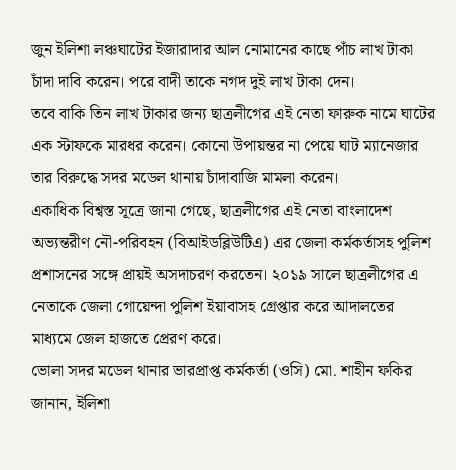জুন ইলিশা লঞ্চঘাটের ইজারাদার আল নোমানের কাছে পাঁচ লাখ টাকা চাঁদা দাবি করেন। পরে বাদী তাকে নগদ দুই লাখ টাকা দেন।
তবে বাকি তিন লাখ টাকার জন্য ছাত্রলীগের এই নেতা ফারুক নামে ঘাটের এক স্টাফকে মারধর করেন। কোনো উপায়ন্তর না পেয়ে ঘাট ম্যানেজার তার বিরুদ্ধে সদর মডেল থানায় চাঁদাবাজি মামলা করেন।
একাধিক বিশ্বস্ত সূত্রে জানা গেছে, ছাত্রলীগের এই নেতা বাংলাদেশ অভ্যন্তরীণ নৌ-পরিবহন (বিআইডব্লিউটিএ) এর জেলা কর্মকর্তাসহ পুলিশ প্রশাসনের সঙ্গে প্রায়ই অসদাচরণ করতেন। ২০১৯ সালে ছাত্রলীগের এ নেতাকে জেলা গোয়েন্দা পুলিশ ইয়াবাসহ গ্রেপ্তার করে আদালতের মাধ্যমে জেল হাজতে প্রেরণ করে।
ভোলা সদর মডেল থানার ভারপ্রাপ্ত কর্মকর্তা (ওসি) মো. শাহীন ফকির জানান, ইলিশা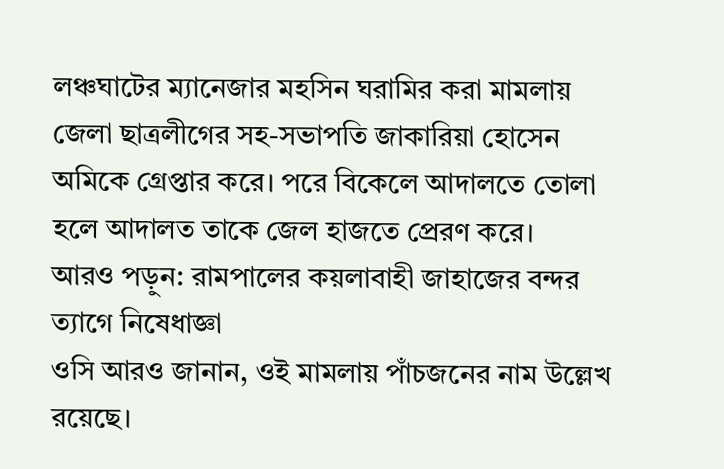লঞ্চঘাটের ম্যানেজার মহসিন ঘরামির করা মামলায় জেলা ছাত্রলীগের সহ-সভাপতি জাকারিয়া হোসেন অমিকে গ্রেপ্তার করে। পরে বিকেলে আদালতে তোলা হলে আদালত তাকে জেল হাজতে প্রেরণ করে।
আরও পড়ুন: রামপালের কয়লাবাহী জাহাজের বন্দর ত্যাগে নিষেধাজ্ঞা
ওসি আরও জানান, ওই মামলায় পাঁচজনের নাম উল্লেখ রয়েছে।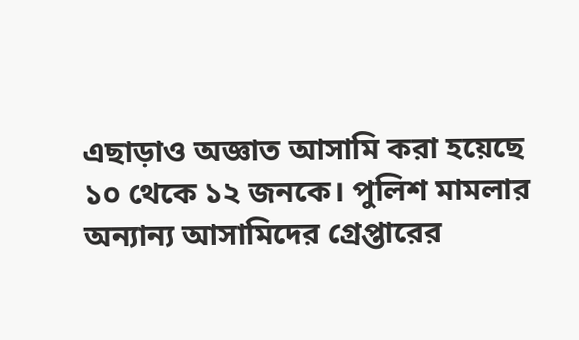এছাড়াও অজ্ঞাত আসামি করা হয়েছে ১০ থেকে ১২ জনকে। পুলিশ মামলার অন্যান্য আসামিদের গ্রেপ্তারের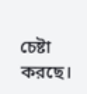চেষ্টা করছে।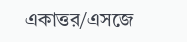একাত্তর/এসজে